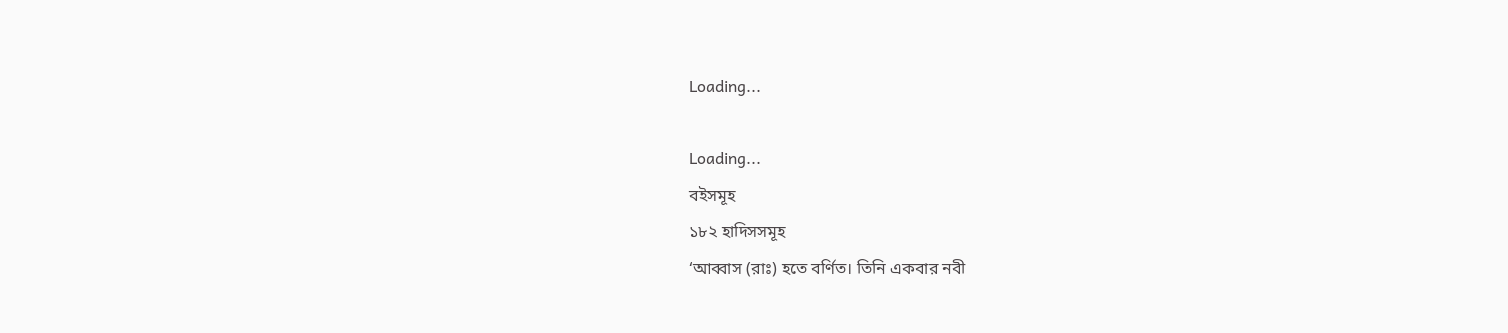Loading...

Loading...
বইসমূহ
১৮২ হাদিসসমূহ
‘আব্বাস (রাঃ) হতে বর্ণিত। তিনি একবার নবী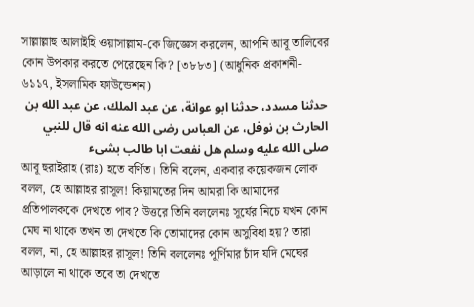সাল্লাল্লাহু আলাইহি ওয়াসাল্লাম-কে জিজ্ঞেস করলেন, আপনি আবূ তালিবের কোন উপকার করতে পেরেছেন কি? [৩৮৮৩] (আধুনিক প্রকাশনী- ৬১১৭, ইসলামিক ফাউন্ডেশন)
حدثنا مسدد، حدثنا ابو عوانة، عن عبد الملك، عن عبد الله بن الحارث بن نوفل، عن العباس رضى الله عنه انه قال للنبي صلى الله عليه وسلم هل نفعت ابا طالب بشىء
আবূ হুরাইরাহ (রাঃ) হতে বর্ণিত। তিনি বলেন, একবার কয়েকজন লোক বলল, হে আল্লাহর রাসূল! কিয়ামতের দিন আমরা কি আমাদের প্রতিপালককে দেখতে পাব? উত্তরে তিনি বললেনঃ সূর্যের নিচে যখন কোন মেঘ না থাকে তখন তা দেখতে কি তোমাদের কোন অসুবিধা হয়? তারা বলল, না, হে আল্লাহর রাসূল! তিনি বললেনঃ পূর্ণিমার চাঁদ যদি মেঘের আড়ালে না থাকে তবে তা দেখতে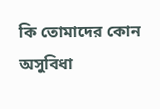কি তোমাদের কোন অসুবিধা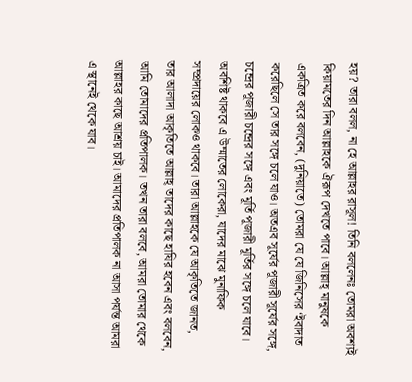হয়? তারা বলল, না হে আল্লাহর রাসূল! তিনি বললেনঃ তোমরা অবশ্যই কিয়ামতের দিন আল্লাহকে ঐরূপ দেখতে পাবে। আল্লাহ্ মানুষকে একত্রিত করে বলবেন, (দুনিয়াতে) তোমরা যে যে জিনিসের ‘ইবাদাত করেছিলে সে তার সঙ্গে চলে যাও। অতএব সূর্যের পূজারী সূর্যের সঙ্গে, চন্দ্রের পূজারী চন্দ্রের সঙ্গে এবং মূর্তি পূজারী মূর্তির সঙ্গে চলে যাবে। অবশিষ্ট থাকবে এ উম্মাতের লোকেরা, যাদের মাঝে মুনাফিক সম্প্রদায়ের লোকও থাকবে। তারা আল্লাহকে যে আকৃতিতে জানত, তার আলাদা আকৃতিতে আল্লাহ্ তাদের কাছে হাযির হবেন এবং বলবেন, আমি তোমাদের প্রতিপালক। তখন তারা বলবে, আমরা তোমার থেকে আল্লাহর কাছে আশ্রয় চাই। আমাদের প্রতিপালক না আসা পর্যন্ত আমরা এ স্থানেই থেকে যাব।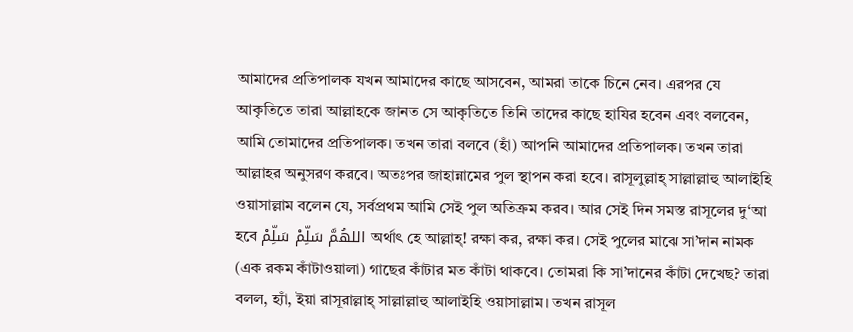আমাদের প্রতিপালক যখন আমাদের কাছে আসবেন, আমরা তাকে চিনে নেব। এরপর যে আকৃতিতে তারা আল্লাহকে জানত সে আকৃতিতে তিনি তাদের কাছে হাযির হবেন এবং বলবেন, আমি তোমাদের প্রতিপালক। তখন তারা বলবে (হাঁ) আপনি আমাদের প্রতিপালক। তখন তারা আল্লাহর অনুসরণ করবে। অতঃপর জাহান্নামের পুল স্থাপন করা হবে। রাসূলুল্লাহ্ সাল্লাল্লাহু আলাইহি ওয়াসাল্লাম বলেন যে, সর্বপ্রথম আমি সেই পুল অতিক্রম করব। আর সেই দিন সমস্ত রাসূলের দু‘আ হবে اللهُمَّ سَلِّمْ سَلِّمْ অর্থাৎ হে আল্লাহ্! রক্ষা কর, রক্ষা কর। সেই পুলের মাঝে সা’দান নামক (এক রকম কাঁটাওয়ালা) গাছের কাঁটার মত কাঁটা থাকবে। তোমরা কি সা’দানের কাঁটা দেখেছ? তারা বলল, হ্যাঁ, ইয়া রাসূরাল্লাহ্ সাল্লাল্লাহু আলাইহি ওয়াসাল্লাম। তখন রাসূল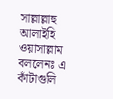সাল্লাল্লাহু আলাইহি ওয়াসাল্লাম বললেনঃ এ কাঁটাগুলি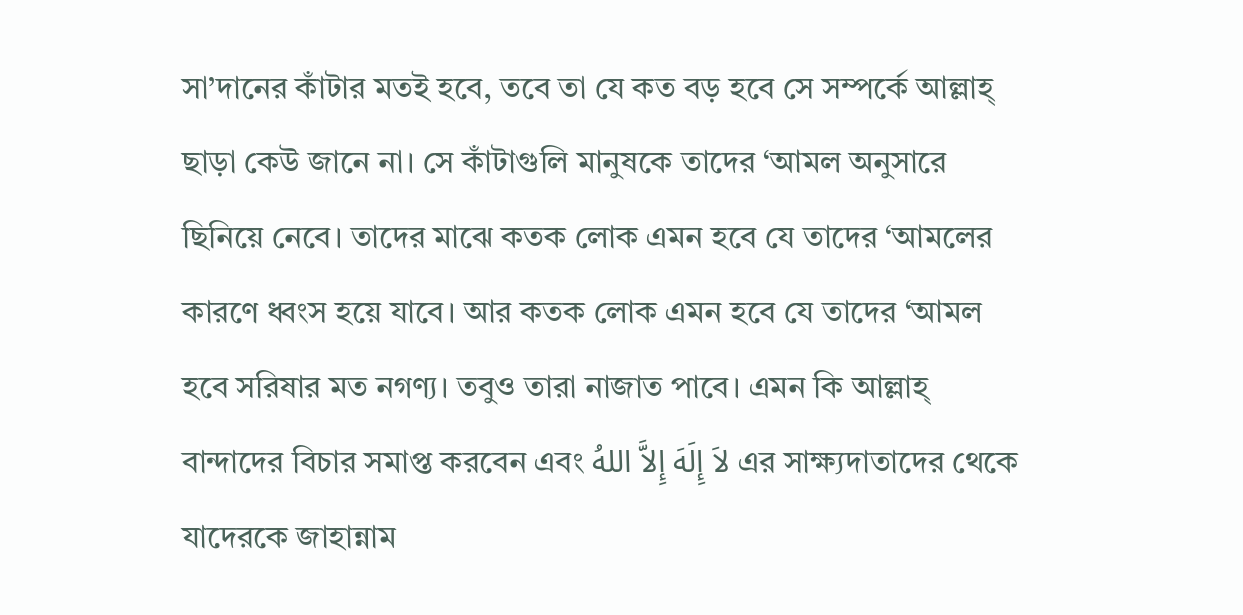সা’দানের কাঁটার মতই হবে, তবে তা যে কত বড় হবে সে সম্পর্কে আল্লাহ্ ছাড়া কেউ জানে না। সে কাঁটাগুলি মানুষকে তাদের ‘আমল অনুসারে ছিনিয়ে নেবে। তাদের মাঝে কতক লোক এমন হবে যে তাদের ‘আমলের কারণে ধ্বংস হয়ে যাবে। আর কতক লোক এমন হবে যে তাদের ‘আমল হবে সরিষার মত নগণ্য। তবুও তারা নাজাত পাবে। এমন কি আল্লাহ্ বান্দাদের বিচার সমাপ্ত করবেন এবং لاَ إِلَهَ إِلاَّ اللهُ এর সাক্ষ্যদাতাদের থেকে যাদেরকে জাহান্নাম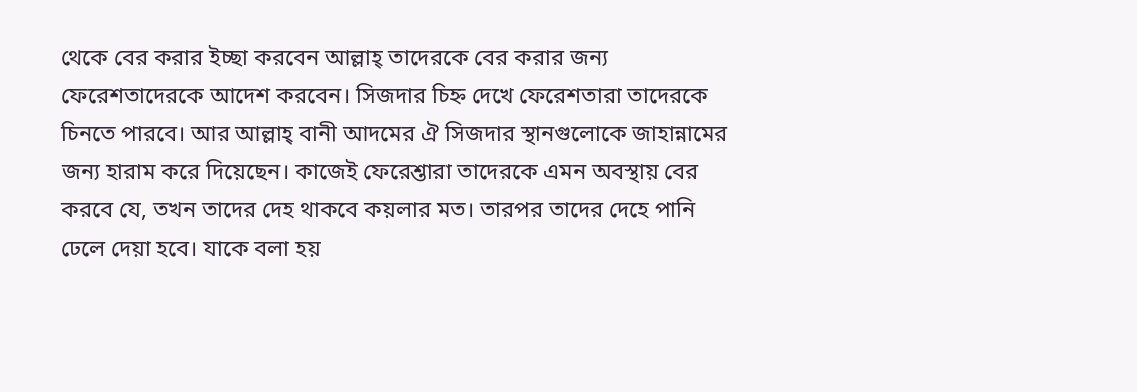থেকে বের করার ইচ্ছা করবেন আল্লাহ্ তাদেরকে বের করার জন্য ফেরেশতাদেরকে আদেশ করবেন। সিজদার চিহ্ন দেখে ফেরেশতারা তাদেরকে চিনতে পারবে। আর আল্লাহ্ বানী আদমের ঐ সিজদার স্থানগুলোকে জাহান্নামের জন্য হারাম করে দিয়েছেন। কাজেই ফেরেশ্তারা তাদেরকে এমন অবস্থায় বের করবে যে, তখন তাদের দেহ থাকবে কয়লার মত। তারপর তাদের দেহে পানি ঢেলে দেয়া হবে। যাকে বলা হয়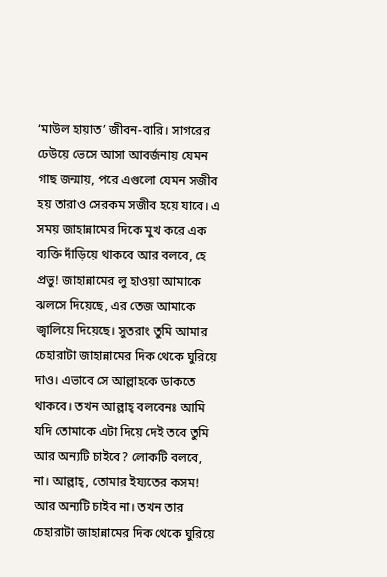‘মাউল হায়াত’ জীবন-বারি। সাগরের ঢেউয়ে ভেসে আসা আবর্জনায় যেমন গাছ জন্মায়, পরে এগুলো যেমন সজীব হয় তারাও সেরকম সজীব হয়ে যাবে। এ সময় জাহান্নামের দিকে মুখ করে এক ব্যক্তি দাঁড়িয়ে থাকবে আর বলবে, হে প্রভু! জাহান্নামের লু হাওয়া আমাকে ঝলসে দিয়েছে, এর তেজ আমাকে জ্বালিয়ে দিয়েছে। সুতরাং তুমি আমার চেহারাটা জাহান্নামের দিক থেকে ঘুরিয়ে দাও। এভাবে সে আল্লাহকে ডাকতে থাকবে। তখন আল্লাহ্ বলবেনঃ আমি যদি তোমাকে এটা দিয়ে দেই তবে তুমি আর অন্যটি চাইবে? লোকটি বলবে, না। আল্লাহ্, তোমার ইয্যতের কসম! আর অন্যটি চাইব না। তখন তার চেহারাটা জাহান্নামের দিক থেকে ঘুরিয়ে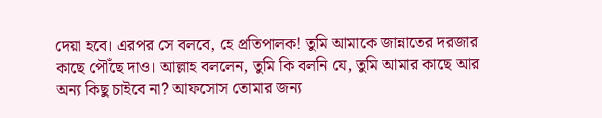দেয়া হবে। এরপর সে বলবে, হে প্রতিপালক! তুমি আমাকে জান্নাতের দরজার কাছে পৌঁছে দাও। আল্লাহ বললেন, তুমি কি বলনি যে, তুমি আমার কাছে আর অন্য কিছু চাইবে না? আফসোস তোমার জন্য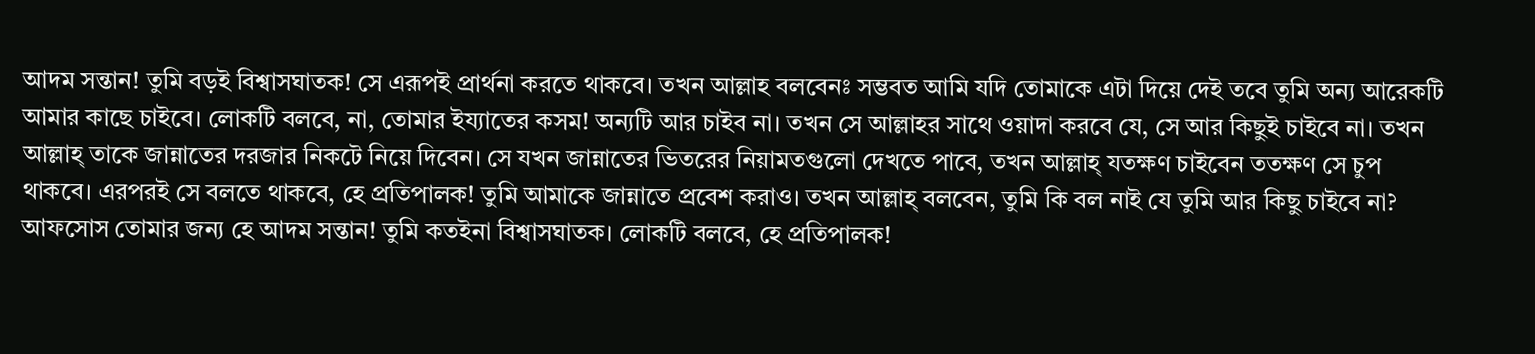আদম সন্তান! তুমি বড়ই বিশ্বাসঘাতক! সে এরূপই প্রার্থনা করতে থাকবে। তখন আল্লাহ বলবেনঃ সম্ভবত আমি যদি তোমাকে এটা দিয়ে দেই তবে তুমি অন্য আরেকটি আমার কাছে চাইবে। লোকটি বলবে, না, তোমার ইয্যাতের কসম! অন্যটি আর চাইব না। তখন সে আল্লাহর সাথে ওয়াদা করবে যে, সে আর কিছুই চাইবে না। তখন আল্লাহ্ তাকে জান্নাতের দরজার নিকটে নিয়ে দিবেন। সে যখন জান্নাতের ভিতরের নিয়ামতগুলো দেখতে পাবে, তখন আল্লাহ্ যতক্ষণ চাইবেন ততক্ষণ সে চুপ থাকবে। এরপরই সে বলতে থাকবে, হে প্রতিপালক! তুমি আমাকে জান্নাতে প্রবেশ করাও। তখন আল্লাহ্ বলবেন, তুমি কি বল নাই যে তুমি আর কিছু চাইবে না? আফসোস তোমার জন্য হে আদম সন্তান! তুমি কতইনা বিশ্বাসঘাতক। লোকটি বলবে, হে প্রতিপালক!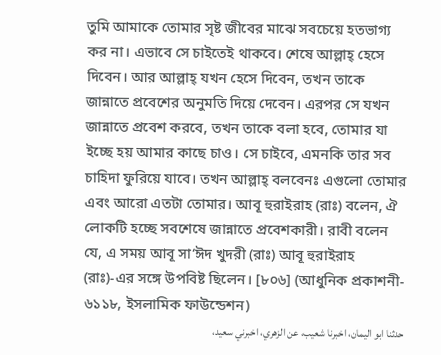তুমি আমাকে তোমার সৃষ্ট জীবের মাঝে সবচেয়ে হতভাগ্য কর না। এভাবে সে চাইতেই থাকবে। শেষে আল্লাহ্ হেসে দিবেন। আর আল্লাহ্ যখন হেসে দিবেন, তখন তাকে জান্নাতে প্রবেশের অনুমতি দিয়ে দেবেন। এরপর সে যখন জান্নাতে প্রবেশ করবে, তখন তাকে বলা হবে, তোমার যা ইচ্ছে হয় আমার কাছে চাও। সে চাইবে, এমনকি তার সব চাহিদা ফুরিয়ে যাবে। তখন আল্লাহ্ বলবেনঃ এগুলো তোমার এবং আরো এতটা তোমার। আবূ হুরাইরাহ (রাঃ) বলেন, ঐ লোকটি হচ্ছে সবশেষে জান্নাতে প্রবেশকারী। রাবী বলেন যে, এ সময় আবূ সা‘ঈদ খুদরী (রাঃ) আবূ হুরাইরাহ (রাঃ)-এর সঙ্গে উপবিষ্ট ছিলেন। [৮০৬] (আধুনিক প্রকাশনী- ৬১১৮, ইসলামিক ফাউন্ডেশন)
حدثنا ابو اليمان، اخبرنا شعيب، عن الزهري، اخبرني سعيد،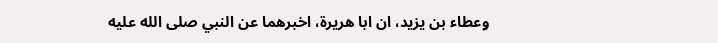وعطاء بن يزيد، ان ابا هريرة، اخبرهما عن النبي صلى الله عليه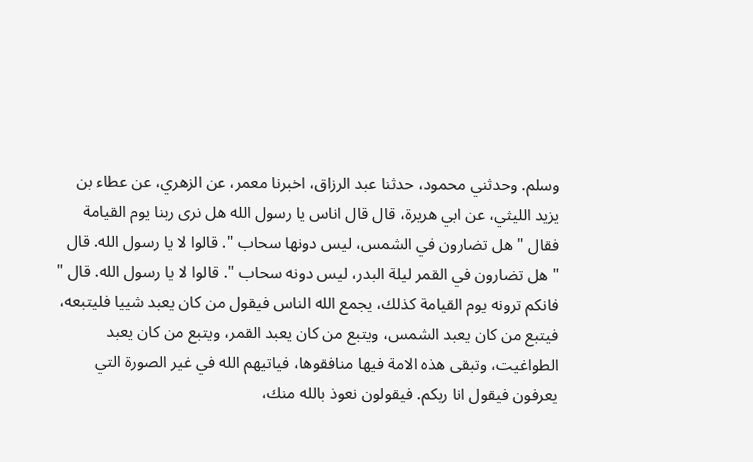وسلم. وحدثني محمود، حدثنا عبد الرزاق، اخبرنا معمر، عن الزهري، عن عطاء بن يزيد الليثي، عن ابي هريرة، قال قال اناس يا رسول الله هل نرى ربنا يوم القيامة فقال " هل تضارون في الشمس، ليس دونها سحاب ". قالوا لا يا رسول الله. قال " هل تضارون في القمر ليلة البدر، ليس دونه سحاب ". قالوا لا يا رسول الله. قال " فانكم ترونه يوم القيامة كذلك، يجمع الله الناس فيقول من كان يعبد شييا فليتبعه، فيتبع من كان يعبد الشمس، ويتبع من كان يعبد القمر، ويتبع من كان يعبد الطواغيت، وتبقى هذه الامة فيها منافقوها، فياتيهم الله في غير الصورة التي يعرفون فيقول انا ربكم. فيقولون نعوذ بالله منك،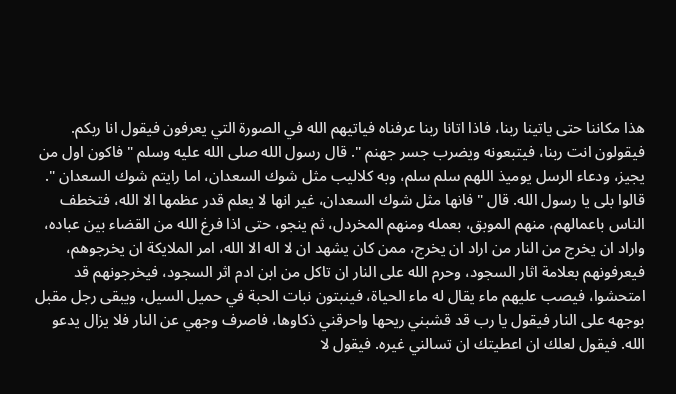هذا مكاننا حتى ياتينا ربنا، فاذا اتانا ربنا عرفناه فياتيهم الله في الصورة التي يعرفون فيقول انا ربكم. فيقولون انت ربنا، فيتبعونه ويضرب جسر جهنم ". قال رسول الله صلى الله عليه وسلم " فاكون اول من يجيز، ودعاء الرسل يوميذ اللهم سلم سلم، وبه كلاليب مثل شوك السعدان، اما رايتم شوك السعدان ". قالوا بلى يا رسول الله. قال " فانها مثل شوك السعدان، غير انها لا يعلم قدر عظمها الا الله، فتخطف الناس باعمالهم، منهم الموبق، بعمله ومنهم المخردل، ثم ينجو، حتى اذا فرغ الله من القضاء بين عباده، واراد ان يخرج من النار من اراد ان يخرج، ممن كان يشهد ان لا اله الا الله، امر الملايكة ان يخرجوهم، فيعرفونهم بعلامة اثار السجود، وحرم الله على النار ان تاكل من ابن ادم اثر السجود، فيخرجونهم قد امتحشوا، فيصب عليهم ماء يقال له ماء الحياة، فينبتون نبات الحبة في حميل السيل، ويبقى رجل مقبل بوجهه على النار فيقول يا رب قد قشبني ريحها واحرقني ذكاوها، فاصرف وجهي عن النار فلا يزال يدعو الله. فيقول لعلك ان اعطيتك ان تسالني غيره. فيقول لا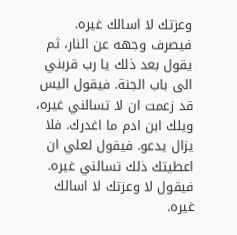وعزتك لا اسالك غيره. فيصرف وجهه عن النار، ثم يقول بعد ذلك يا رب قربني الى باب الجنة. فيقول اليس قد زعمت ان لا تسالني غيره، ويلك ابن ادم ما اغدرك. فلا يزال يدعو. فيقول لعلي ان اعطيتك ذلك تسالني غيره. فيقول لا وعزتك لا اسالك غيره.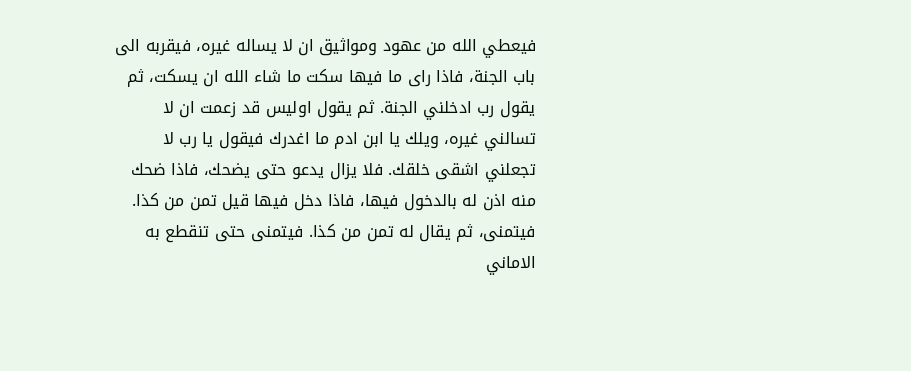فيعطي الله من عهود ومواثيق ان لا يساله غيره، فيقربه الى باب الجنة، فاذا راى ما فيها سكت ما شاء الله ان يسكت، ثم يقول رب ادخلني الجنة. ثم يقول اوليس قد زعمت ان لا تسالني غيره، ويلك يا ابن ادم ما اغدرك فيقول يا رب لا تجعلني اشقى خلقك. فلا يزال يدعو حتى يضحك، فاذا ضحك منه اذن له بالدخول فيها، فاذا دخل فيها قيل تمن من كذا. فيتمنى، ثم يقال له تمن من كذا. فيتمنى حتى تنقطع به الاماني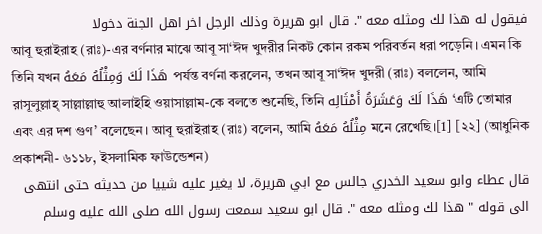فيقول له هذا لك ومثله معه ". قال ابو هريرة وذلك الرجل اخر اهل الجنة دخولا
আবূ হুরাইরাহ (রাঃ)-এর বর্ণনার মাঝে আবূ সা‘ঈদ খুদরীর নিকট কোন রকম পরিবর্তন ধরা পড়েনি। এমন কি তিনি যখন هَذَا لَكَ وَمِثْلُهُ مَعَهُ পর্যন্ত বর্ণনা করলেন, তখন আবূ সা‘ঈদ খুদরী (রাঃ) বললেন, আমি রাসূলুল্লাহ্ সাল্লাল্লাহু আলাইহি ওয়াসাল্লাম-কে বলতে শুনেছি, তিনি هَذَا لَكَ وَعَشَرَةُ أَمْثَالِه ‘এটি তোমার এবং এর দশ গুণ’ বলেছেন। আবূ হুরাইরাহ (রাঃ) বলেন, আমি مِثْلُهُ مَعَهُ মনে রেখেছি।[1] [২২] (আধুনিক প্রকাশনী- ৬১১৮, ইসলামিক ফাউন্ডেশন)
قال عطاء وابو سعيد الخدري جالس مع ابي هريرة، لا يغير عليه شييا من حديثه حتى انتهى الى قوله " هذا لك ومثله معه ". قال ابو سعيد سمعت رسول الله صلى الله عليه وسلم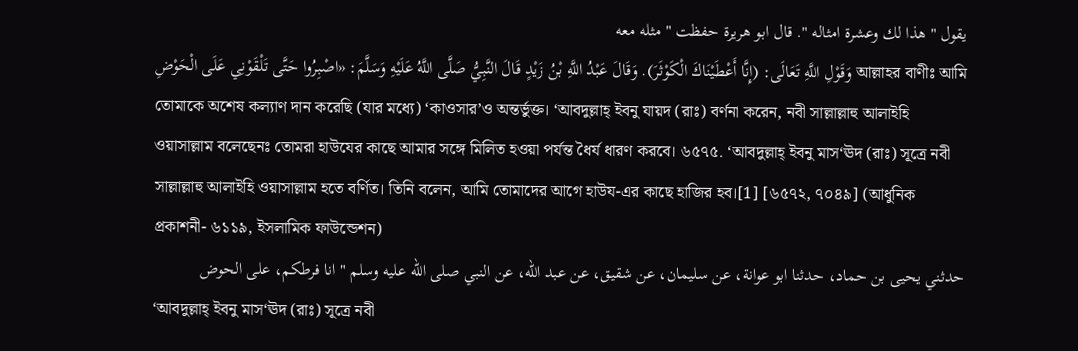يقول " هذا لك وعشرة امثاله ". قال ابو هريرة حفظت " مثله معه
وَقَوْلِ اللَّهِ تَعَالَى: (إِنَّا أَعْطَيْنَاكَ الْكَوْثَرَ). وَقَالَ عَبْدُ اللَّهِ بْنُ زَيْدٍ قَالَ النَّبِيُّ صَلَّى اللَّهُ عَلَيْهِ وَسَلَّمَ: «اصْبِرُوا حَتَّى تَلْقَوْنِي عَلَى الْحَوْضِ আল্লাহর বাণীঃ আমি তোমাকে অশেষ কল্যাণ দান করেছি (যার মধ্যে) ‘কাওসার’ও অন্তর্ভুক্ত। ‘আবদুল্লাহ্ ইবনু যায়দ (রাঃ) বর্ণনা করেন, নবী সাল্লাল্লাহু আলাইহি ওয়াসাল্লাম বলেছেনঃ তোমরা হাউযের কাছে আমার সঙ্গে মিলিত হওয়া পর্যন্ত ধৈর্য ধারণ করবে। ৬৫৭৫. ‘আবদুল্লাহ্ ইবনু মাস‘ঊদ (রাঃ) সূত্রে নবী সাল্লাল্লাহু আলাইহি ওয়াসাল্লাম হতে বর্ণিত। তিনি বলেন, আমি তোমাদের আগে হাউয-এর কাছে হাজির হব।[1] [৬৫৭২, ৭০৪৯] (আধুনিক প্রকাশনী- ৬১১৯, ইসলামিক ফাউন্ডেশন)
حدثني يحيى بن حماد، حدثنا ابو عوانة، عن سليمان، عن شقيق، عن عبد الله، عن النبي صلى الله عليه وسلم " انا فرطكم، على الحوض
‘আবদুল্লাহ্ ইবনু মাস‘ঊদ (রাঃ) সূত্রে নবী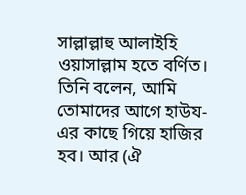সাল্লাল্লাহু আলাইহি ওয়াসাল্লাম হতে বর্ণিত। তিনি বলেন, আমি তোমাদের আগে হাউয-এর কাছে গিয়ে হাজির হব। আর (ঐ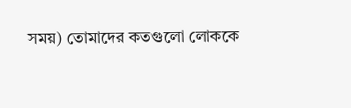সময়) তোমাদের কতগুলো লোককে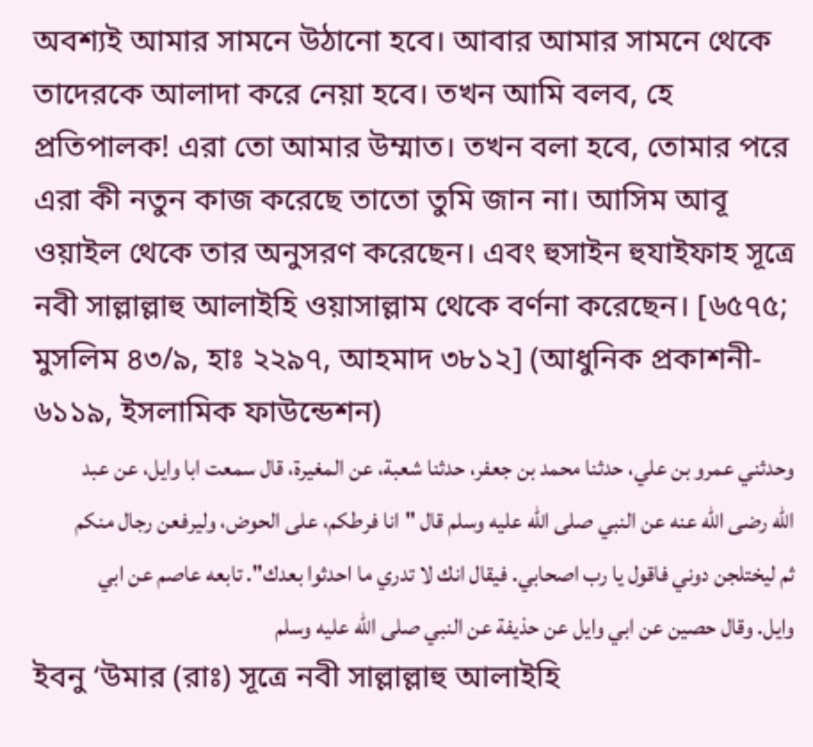অবশ্যই আমার সামনে উঠানো হবে। আবার আমার সামনে থেকে তাদেরকে আলাদা করে নেয়া হবে। তখন আমি বলব, হে প্রতিপালক! এরা তো আমার উম্মাত। তখন বলা হবে, তোমার পরে এরা কী নতুন কাজ করেছে তাতো তুমি জান না। আসিম আবূ ওয়াইল থেকে তার অনুসরণ করেছেন। এবং হুসাইন হুযাইফাহ সূত্রে নবী সাল্লাল্লাহু আলাইহি ওয়াসাল্লাম থেকে বর্ণনা করেছেন। [৬৫৭৫; মুসলিম ৪৩/৯, হাঃ ২২৯৭, আহমাদ ৩৮১২] (আধুনিক প্রকাশনী- ৬১১৯, ইসলামিক ফাউন্ডেশন)
وحدثني عمرو بن علي، حدثنا محمد بن جعفر، حدثنا شعبة، عن المغيرة، قال سمعت ابا وايل، عن عبد الله رضى الله عنه عن النبي صلى الله عليه وسلم قال "انا فرطكم، على الحوض، وليرفعن رجال منكم ثم ليختلجن دوني فاقول يا رب اصحابي. فيقال انك لا تدري ما احدثوا بعدك". تابعه عاصم عن ابي وايل. وقال حصين عن ابي وايل عن حذيفة عن النبي صلى الله عليه وسلم
ইবনু ‘উমার (রাঃ) সূত্রে নবী সাল্লাল্লাহু আলাইহি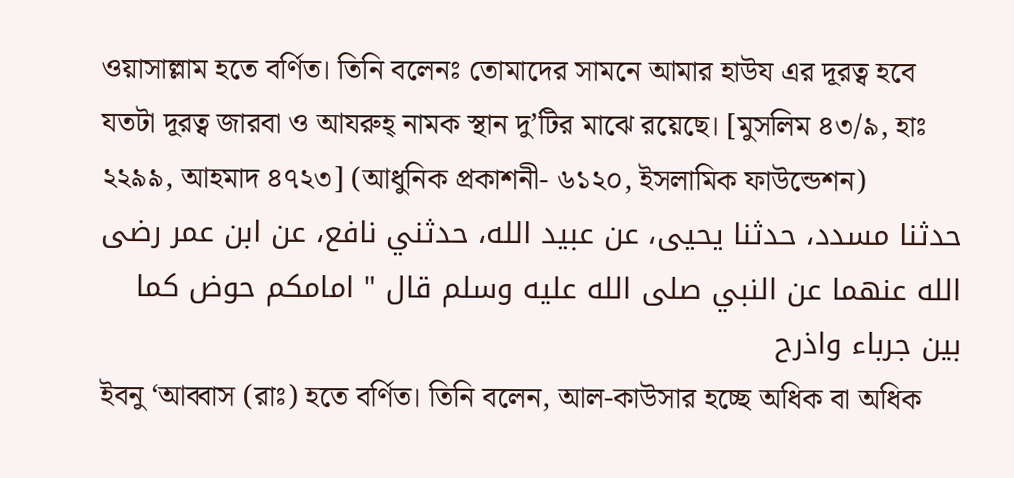ওয়াসাল্লাম হতে বর্ণিত। তিনি বলেনঃ তোমাদের সামনে আমার হাউয এর দূরত্ব হবে যতটা দূরত্ব জারবা ও আযরুহ্ নামক স্থান দু’টির মাঝে রয়েছে। [মুসলিম ৪৩/৯, হাঃ ২২৯৯, আহমাদ ৪৭২৩] (আধুনিক প্রকাশনী- ৬১২০, ইসলামিক ফাউন্ডেশন)
حدثنا مسدد، حدثنا يحيى، عن عبيد الله، حدثني نافع، عن ابن عمر رضى الله عنهما عن النبي صلى الله عليه وسلم قال " امامكم حوض كما بين جرباء واذرح
ইবনু ‘আব্বাস (রাঃ) হতে বর্ণিত। তিনি বলেন, আল-কাউসার হচ্ছে অধিক বা অধিক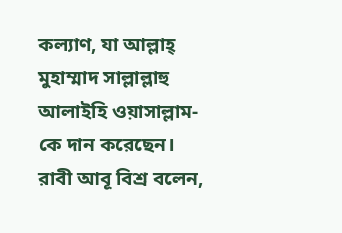কল্যাণ, যা আল্লাহ্ মুহাম্মাদ সাল্লাল্লাহু আলাইহি ওয়াসাল্লাম-কে দান করেছেন। রাবী আবূ বিশ্র বলেন,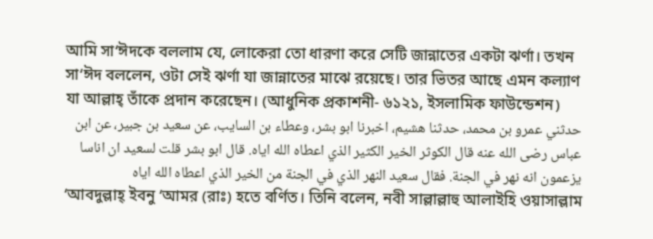আমি সা‘ঈদকে বললাম যে, লোকেরা তো ধারণা করে সেটি জান্নাতের একটা ঝর্ণা। তখন সা‘ঈদ বললেন, ওটা সেই ঝর্ণা যা জান্নাতের মাঝে রয়েছে। তার ভিতর আছে এমন কল্যাণ যা আল্লাহ্ তাঁকে প্রদান করেছেন। (আধুনিক প্রকাশনী- ৬১২১, ইসলামিক ফাউন্ডেশন)
حدثني عمرو بن محمد، حدثنا هشيم، اخبرنا ابو بشر، وعطاء بن السايب، عن سعيد بن جبير، عن ابن عباس رضى الله عنه قال الكوثر الخير الكثير الذي اعطاه الله اياه. قال ابو بشر قلت لسعيد ان اناسا يزعمون انه نهر في الجنة. فقال سعيد النهر الذي في الجنة من الخير الذي اعطاه الله اياه
‘আবদুল্লাহ্ ইবনু ‘আমর (রাঃ) হতে বর্ণিত। তিনি বলেন, নবী সাল্লাল্লাহু আলাইহি ওয়াসাল্লাম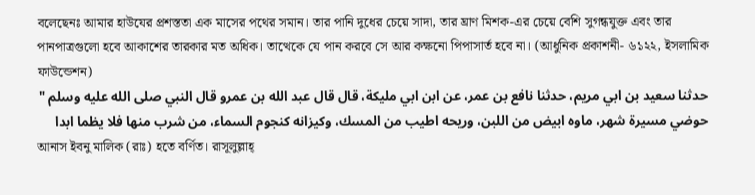বলেছেনঃ আমার হাউযের প্রশস্ততা এক মাসের পথের সমান। তার পানি দুধের চেয়ে সাদা, তার ঘ্রাণ মিশক-এর চেয়ে বেশি সুগন্ধযুক্ত এবং তার পানপাত্রগুলো হবে আকাশের তারকার মত অধিক। তাত্থেকে যে পান করবে সে আর কক্ষনো পিপাসার্ত হবে না। (আধুনিক প্রকাশনী- ৬১২২, ইসলামিক ফাউন্ডেশন)
حدثنا سعيد بن ابي مريم، حدثنا نافع بن عمر، عن ابن ابي مليكة، قال قال عبد الله بن عمرو قال النبي صلى الله عليه وسلم " حوضي مسيرة شهر، ماوه ابيض من اللبن، وريحه اطيب من المسك، وكيزانه كنجوم السماء، من شرب منها فلا يظما ابدا
আনাস ইবনু মালিক (রাঃ) হতে বর্ণিত। রাসূলুল্লাহ্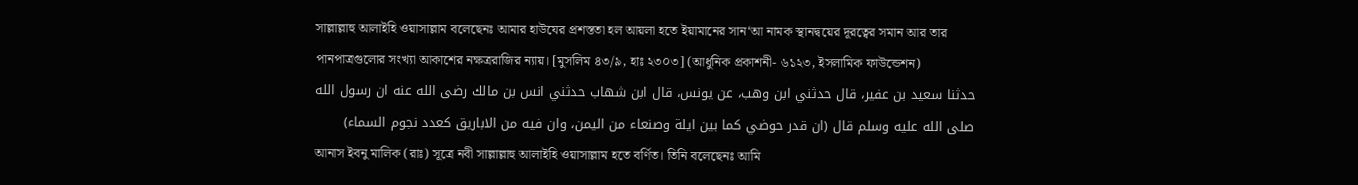সাল্লাল্লাহু আলাইহি ওয়াসাল্লাম বলেছেনঃ আমার হাউযের প্রশস্ততা হল আয়লা হতে ইয়ামানের সান‘আ নামক স্থানদ্বয়ের দূরত্বের সমান আর তার পানপাত্রগুলোর সংখ্যা আকাশের নক্ষত্ররাজির ন্যায়। [মুসলিম ৪৩/৯, হাঃ ২৩০৩] (আধুনিক প্রকাশনী- ৬১২৩, ইসলামিক ফাউন্ডেশন)
حدثنا سعيد بن عفير، قال حدثني ابن وهب، عن يونس، قال ابن شهاب حدثني انس بن مالك رضى الله عنه ان رسول الله صلى الله عليه وسلم قال (ان قدر حوضي كما بين ايلة وصنعاء من اليمن، وان فيه من الاباريق كعدد نجوم السماء)
আনাস ইবনু মালিক (রাঃ) সূত্রে নবী সাল্লাল্লাহু আলাইহি ওয়াসাল্লাম হতে বর্ণিত। তিনি বলেছেনঃ আমি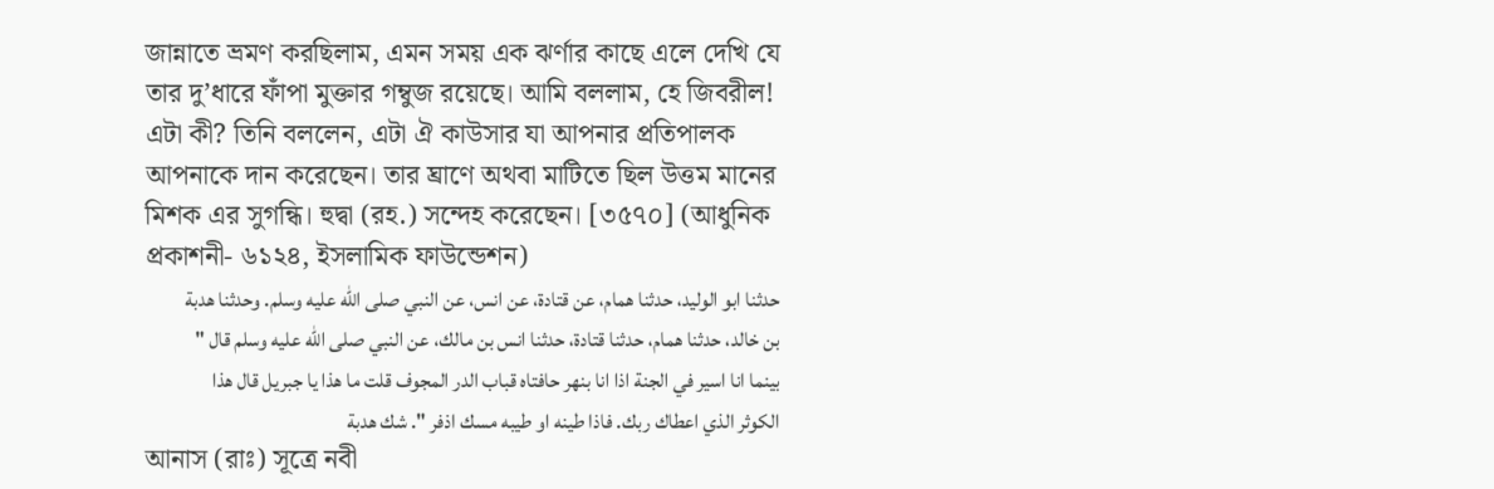জান্নাতে ভ্রমণ করছিলাম, এমন সময় এক ঝর্ণার কাছে এলে দেখি যে তার দু’ধারে ফাঁপা মুক্তার গম্বুজ রয়েছে। আমি বললাম, হে জিবরীল! এটা কী? তিনি বললেন, এটা ঐ কাউসার যা আপনার প্রতিপালক আপনাকে দান করেছেন। তার ঘ্রাণে অথবা মাটিতে ছিল উত্তম মানের মিশক এর সুগন্ধি। হুদ্বা (রহ.) সন্দেহ করেছেন। [৩৫৭০] (আধুনিক প্রকাশনী- ৬১২৪, ইসলামিক ফাউন্ডেশন)
حدثنا ابو الوليد، حدثنا همام، عن قتادة، عن انس، عن النبي صلى الله عليه وسلم. وحدثنا هدبة بن خالد، حدثنا همام، حدثنا قتادة، حدثنا انس بن مالك، عن النبي صلى الله عليه وسلم قال " بينما انا اسير في الجنة اذا انا بنهر حافتاه قباب الدر المجوف قلت ما هذا يا جبريل قال هذا الكوثر الذي اعطاك ربك. فاذا طينه او طيبه مسك اذفر ". شك هدبة
আনাস (রাঃ) সূত্রে নবী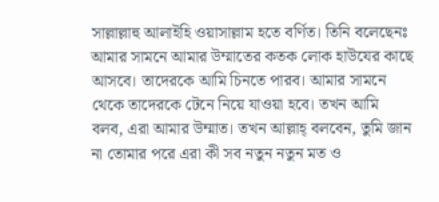সাল্লাল্লাহু আলাইহি ওয়াসাল্লাম হতে বর্ণিত। তিনি বলেছেনঃ আমার সামনে আমার উম্মাতের কতক লোক হাউযের কাছে আসবে। তাদেরকে আমি চিনতে পারব। আমার সামনে থেকে তাদেরকে টেনে নিয়ে যাওয়া হবে। তখন আমি বলব, এরা আমার উম্মাত। তখন আল্লাহ্ বলবেন, তুমি জান না তোমার পরে এরা কী সব নতুন নতুন মত ও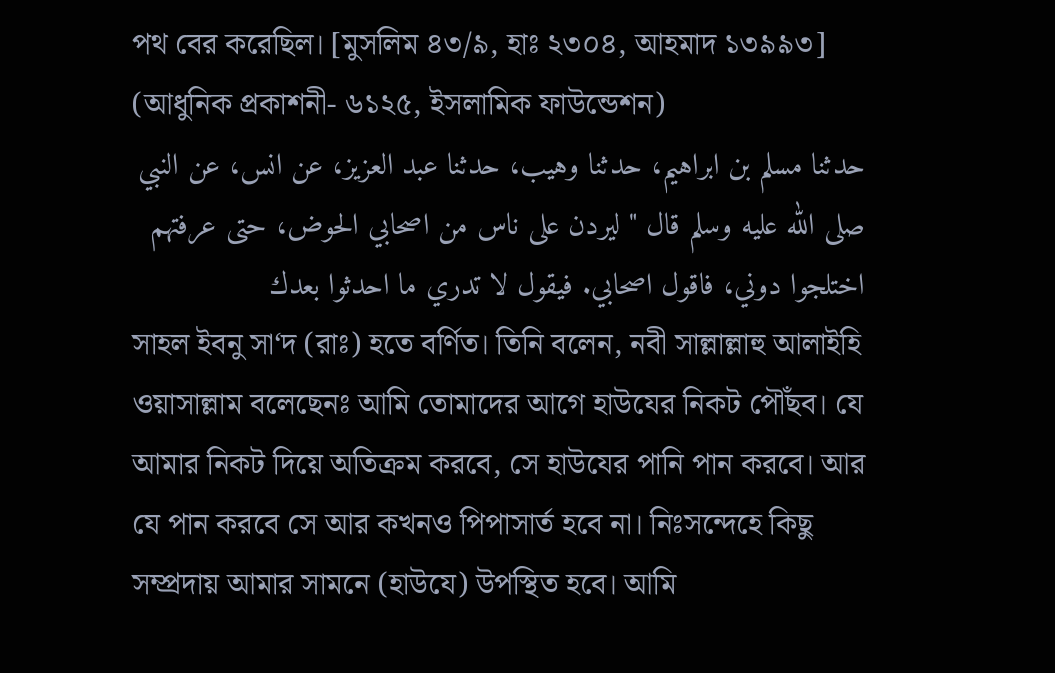পথ বের করেছিল। [মুসলিম ৪৩/৯, হাঃ ২৩০৪, আহমাদ ১৩৯৯৩] (আধুনিক প্রকাশনী- ৬১২৫, ইসলামিক ফাউন্ডেশন)
حدثنا مسلم بن ابراهيم، حدثنا وهيب، حدثنا عبد العزيز، عن انس، عن النبي صلى الله عليه وسلم قال " ليردن على ناس من اصحابي الحوض، حتى عرفتهم اختلجوا دوني، فاقول اصحابي. فيقول لا تدري ما احدثوا بعدك
সাহল ইবনু সা‘দ (রাঃ) হতে বর্ণিত। তিনি বলেন, নবী সাল্লাল্লাহু আলাইহি ওয়াসাল্লাম বলেছেনঃ আমি তোমাদের আগে হাউযের নিকট পৌঁছব। যে আমার নিকট দিয়ে অতিক্রম করবে, সে হাউযের পানি পান করবে। আর যে পান করবে সে আর কখনও পিপাসার্ত হবে না। নিঃসন্দেহে কিছু সম্প্রদায় আমার সামনে (হাউযে) উপস্থিত হবে। আমি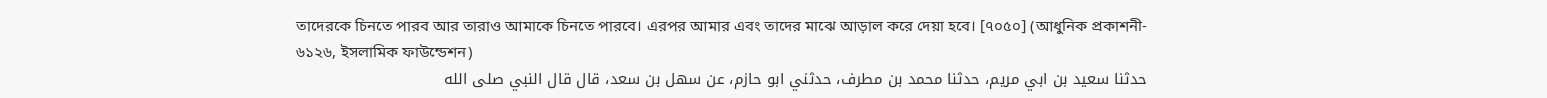তাদেরকে চিনতে পারব আর তারাও আমাকে চিনতে পারবে। এরপর আমার এবং তাদের মাঝে আড়াল করে দেয়া হবে। [৭০৫০] (আধুনিক প্রকাশনী- ৬১২৬, ইসলামিক ফাউন্ডেশন)
حدثنا سعيد بن ابي مريم، حدثنا محمد بن مطرف، حدثني ابو حازم، عن سهل بن سعد، قال قال النبي صلى الله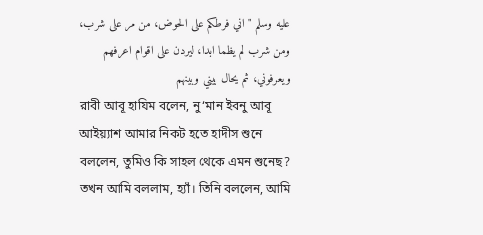عليه وسلم " اني فرطكم على الحوض، من مر على شرب، ومن شرب لم يظما ابدا، ليردن على اقوام اعرفهم ويعرفوني، ثم يحال بيني وبينهم
রাবী আবূ হাযিম বলেন, নু‘মান ইবনু আবূ আইয়্যাশ আমার নিকট হতে হাদীস শুনে বললেন, তুমিও কি সাহল থেকে এমন শুনেছ? তখন আমি বললাম, হ্যাঁ। তিনি বললেন, আমি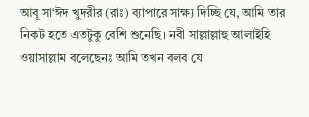আবূ সা‘ঈদ খুদরীর (রাঃ) ব্যাপারে সাক্ষ্য দিচ্ছি যে, আমি তার নিকট হতে এতটুকু বেশি শুনেছি। নবী সাল্লাল্লাহু আলাইহি ওয়াসাল্লাম বলেছেনঃ আমি তখন বলব যে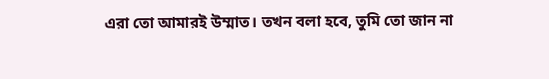এরা তো আমারই উম্মাত। তখন বলা হবে, তুমি তো জান না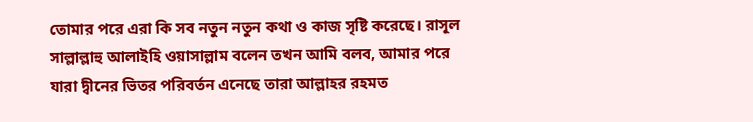তোমার পরে এরা কি সব নতুন নতুন কথা ও কাজ সৃষ্টি করেছে। রাসূল সাল্লাল্লাহু আলাইহি ওয়াসাল্লাম বলেন তখন আমি বলব, আমার পরে যারা দ্বীনের ভিতর পরিবর্তন এনেছে তারা আল্লাহর রহমত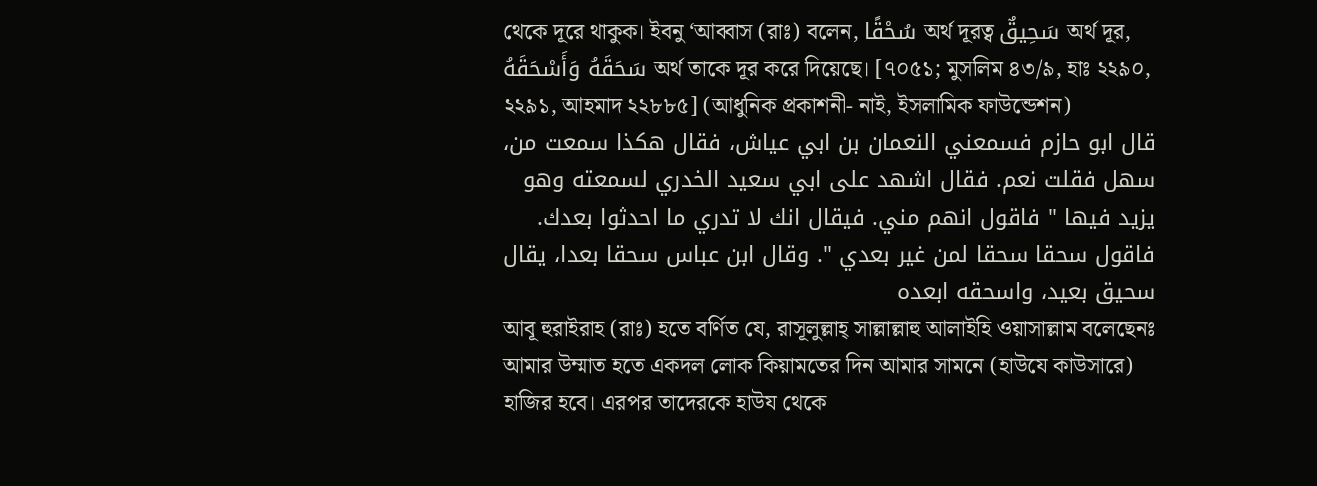থেকে দূরে থাকুক। ইবনু ‘আব্বাস (রাঃ) বলেন, سُحْقًا অর্থ দূরত্ব سَحِيقٌ অর্থ দূর, سَحَقَهُ وَأَسْحَقَهُ অর্থ তাকে দূর করে দিয়েছে। [৭০৫১; মুসলিম ৪৩/৯, হাঃ ২২৯০, ২২৯১, আহমাদ ২২৮৮৫] (আধুনিক প্রকাশনী- নাই, ইসলামিক ফাউন্ডেশন)
قال ابو حازم فسمعني النعمان بن ابي عياش، فقال هكذا سمعت من، سهل فقلت نعم. فقال اشهد على ابي سعيد الخدري لسمعته وهو يزيد فيها " فاقول انهم مني. فيقال انك لا تدري ما احدثوا بعدك. فاقول سحقا سحقا لمن غير بعدي ". وقال ابن عباس سحقا بعدا، يقال سحيق بعيد، واسحقه ابعده
আবূ হুরাইরাহ (রাঃ) হতে বর্ণিত যে, রাসূলুল্লাহ্ সাল্লাল্লাহু আলাইহি ওয়াসাল্লাম বলেছেনঃ আমার উম্মাত হতে একদল লোক কিয়ামতের দিন আমার সামনে (হাউযে কাউসারে) হাজির হবে। এরপর তাদেরকে হাউয থেকে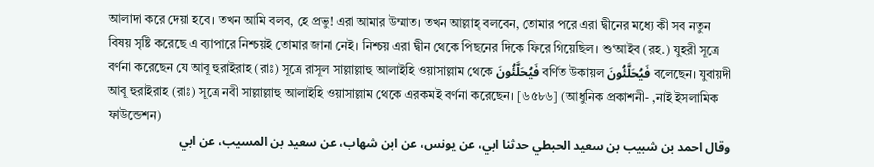আলাদা করে দেয়া হবে। তখন আমি বলব, হে প্রভু! এরা আমার উম্মাত। তখন আল্লাহ্ বলবেন, তোমার পরে এরা দ্বীনের মধ্যে কী সব নতুন বিষয় সৃষ্টি করেছে এ ব্যাপারে নিশ্চয়ই তোমার জানা নেই। নিশ্চয় এরা দ্বীন থেকে পিছনের দিকে ফিরে গিয়েছিল। শু‘আইব (রহ.) যুহরী সূত্রে বর্ণনা করেছেন যে আবূ হুরাইরাহ (রাঃ) সূত্রে রাসূল সাল্লাল্লাহু আলাইহি ওয়াসাল্লাম থেকে فَيُحَلَّئُونَ বর্ণিত উকায়ল فَيُحَلَّئُونَ বলেছেন। যুবায়দী আবূ হুরাইরাহ (রাঃ) সূত্রে নবী সাল্লাল্লাহু আলাইহি ওয়াসাল্লাম থেকে এরকমই বর্ণনা করেছেন। [৬৫৮৬] (আধুনিক প্রকাশনী- ,নাই ইসলামিক ফাউন্ডেশন)
وقال احمد بن شبيب بن سعيد الحبطي حدثنا ابي، عن يونس، عن ابن شهاب، عن سعيد بن المسيب، عن ابي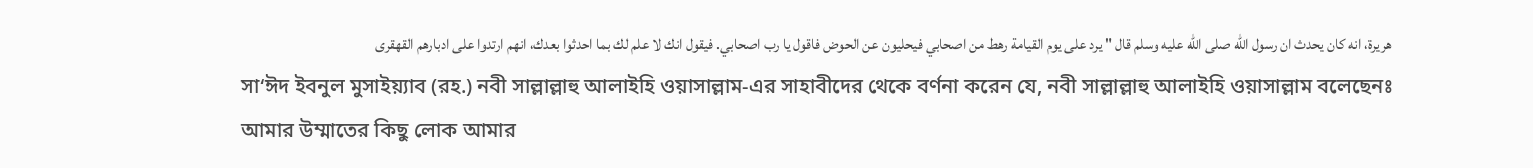هريرة، انه كان يحدث ان رسول الله صلى الله عليه وسلم قال " يرد على يوم القيامة رهط من اصحابي فيحليون عن الحوض فاقول يا رب اصحابي. فيقول انك لا علم لك بما احدثوا بعدك، انهم ارتدوا على ادبارهم القهقرى
সা‘ঈদ ইবনুল মুসাইয়্যাব (রহ.) নবী সাল্লাল্লাহু আলাইহি ওয়াসাল্লাম-এর সাহাবীদের থেকে বর্ণনা করেন যে, নবী সাল্লাল্লাহু আলাইহি ওয়াসাল্লাম বলেছেনঃ আমার উম্মাতের কিছু লোক আমার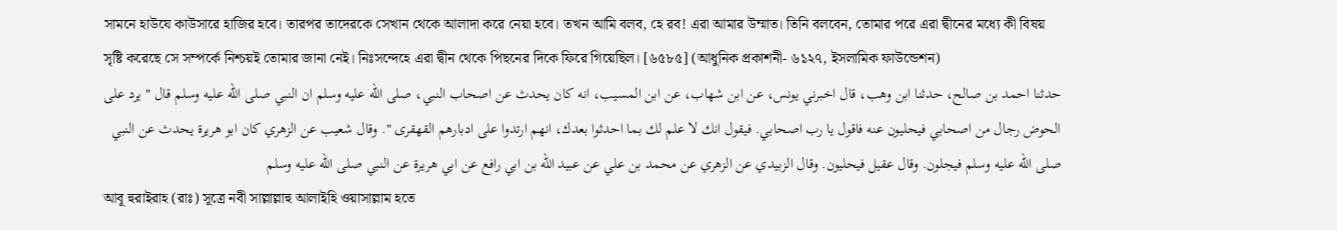সামনে হাউযে কাউসারে হাজির হবে। তারপর তাদেরকে সেখান থেকে আলাদা করে নেয়া হবে। তখন আমি বলব, হে রব! এরা আমার উম্মাত। তিনি বলবেন, তোমার পরে এরা দ্বীনের মধ্যে কী বিষয় সৃষ্টি করেছে সে সম্পর্কে নিশ্চয়ই তোমার জানা নেই। নিঃসন্দেহে এরা দ্বীন থেকে পিছনের দিকে ফিরে গিয়েছিল। [৬৫৮৫] (আধুনিক প্রকাশনী- ৬১২৭, ইসলামিক ফাউন্ডেশন)
حدثنا احمد بن صالح، حدثنا ابن وهب، قال اخبرني يونس، عن ابن شهاب، عن ابن المسيب، انه كان يحدث عن اصحاب النبي، صلى الله عليه وسلم ان النبي صلى الله عليه وسلم قال " يرد على الحوض رجال من اصحابي فيحليون عنه فاقول يا رب اصحابي. فيقول انك لا علم لك بما احدثوا بعدك، انهم ارتدوا على ادبارهم القهقرى ". وقال شعيب عن الزهري كان ابو هريرة يحدث عن النبي صلى الله عليه وسلم فيجلون. وقال عقيل فيحليون. وقال الزبيدي عن الزهري عن محمد بن علي عن عبيد الله بن ابي رافع عن ابي هريرة عن النبي صلى الله عليه وسلم
আবূ হুরাইরাহ (রাঃ) সূত্রে নবী সাল্লাল্লাহু আলাইহি ওয়াসাল্লাম হতে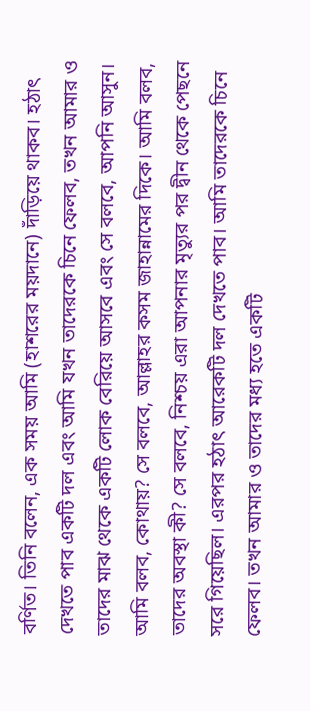বর্ণিত। তিনি বলেন, এক সময় আমি (হাশরের ময়দানে) দাঁড়িয়ে থাকব। হঠাৎ দেখতে পাব একটি দল এবং আমি যখন তাদেরকে চিনে ফেলব, তখন আমার ও তাদের মাঝ থেকে একটি লোক বেরিয়ে আসবে এবং সে বলবে, আপনি আসুন। আমি বলব, কোথায়? সে বলবে, আল্লাহর কসম জাহান্নামের দিকে। আমি বলব, তাদের অবস্থা কী? সে বলবে, নিশ্চয় এরা আপনার মৃত্যুর পর দ্বীন থেকে পেছনে সরে গিয়েছিল। এরপর হঠাৎ আরেকটি দল দেখতে পাব। আমি তাদেরকে চিনে ফেলব। তখন আমার ও তাদের মধ্য হতে একটি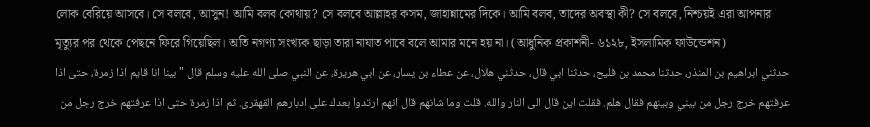লোক বেরিয়ে আসবে। সে বলবে, আসুন! আমি বলব কোথায়? সে বলবে আল্লাহর কসম, জাহান্নামের দিকে। আমি বলব, তাদের অবস্থা কী? সে বলবে, নিশ্চয়ই এরা আপনার মৃত্যুর পর থেকে পেছনে ফিরে গিয়েছিল। অতি নগণ্য সংখ্যক ছাড়া তারা নাযাত পাবে বলে আমার মনে হয় না। (আধুনিক প্রকাশনী- ৬১২৮, ইসলামিক ফাউন্ডেশন)
حدثني ابراهيم بن المنذر، حدثنا محمد بن فليح، حدثنا ابي قال، حدثني هلال، عن عطاء بن يسار، عن ابي هريرة، عن النبي صلى الله عليه وسلم قال " بينا انا قايم اذا زمرة، حتى اذا عرفتهم خرج رجل من بيني وبينهم فقال هلم. فقلت اين قال الى النار والله. قلت وما شانهم قال انهم ارتدوا بعدك على ادبارهم القهقرى. ثم اذا زمرة حتى اذا عرفتهم خرج رجل من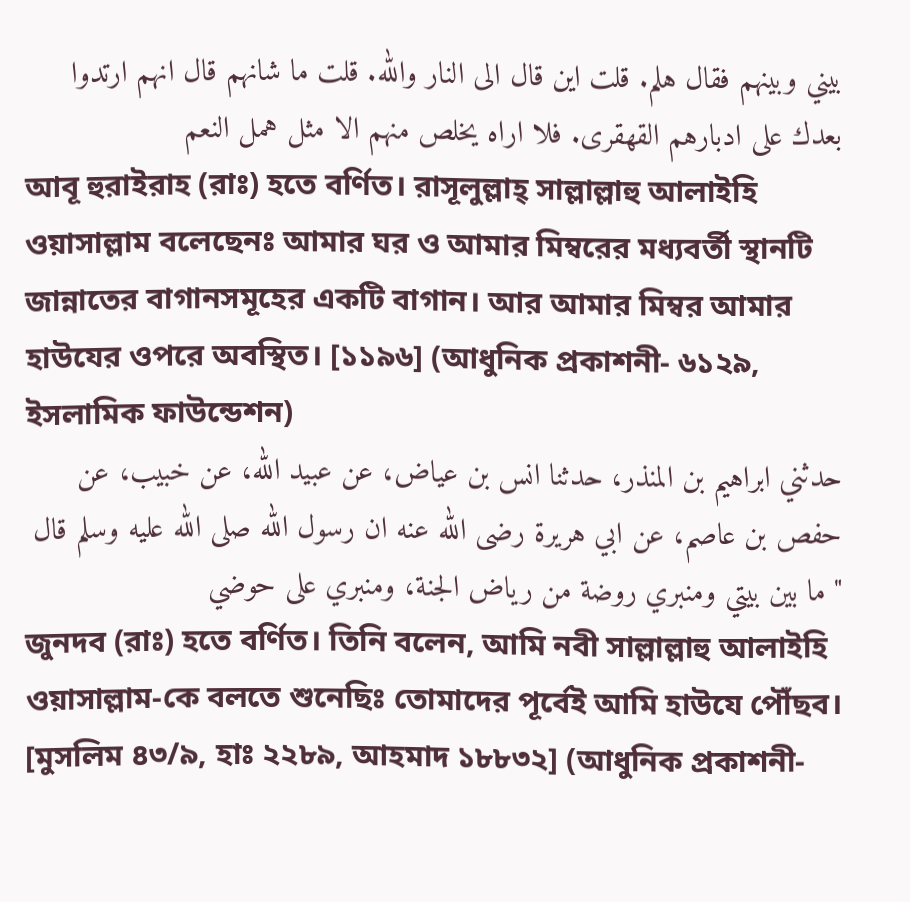بيني وبينهم فقال هلم. قلت اين قال الى النار والله. قلت ما شانهم قال انهم ارتدوا بعدك على ادبارهم القهقرى. فلا اراه يخلص منهم الا مثل همل النعم
আবূ হুরাইরাহ (রাঃ) হতে বর্ণিত। রাসূলুল্লাহ্ সাল্লাল্লাহু আলাইহি ওয়াসাল্লাম বলেছেনঃ আমার ঘর ও আমার মিম্বরের মধ্যবর্তী স্থানটি জান্নাতের বাগানসমূহের একটি বাগান। আর আমার মিম্বর আমার হাউযের ওপরে অবস্থিত। [১১৯৬] (আধুনিক প্রকাশনী- ৬১২৯, ইসলামিক ফাউন্ডেশন)
حدثني ابراهيم بن المنذر، حدثنا انس بن عياض، عن عبيد الله، عن خبيب، عن حفص بن عاصم، عن ابي هريرة رضى الله عنه ان رسول الله صلى الله عليه وسلم قال " ما بين بيتي ومنبري روضة من رياض الجنة، ومنبري على حوضي
জুনদব (রাঃ) হতে বর্ণিত। তিনি বলেন, আমি নবী সাল্লাল্লাহু আলাইহি ওয়াসাল্লাম-কে বলতে শুনেছিঃ তোমাদের পূর্বেই আমি হাউযে পৌঁছব। [মুসলিম ৪৩/৯, হাঃ ২২৮৯, আহমাদ ১৮৮৩২] (আধুনিক প্রকাশনী-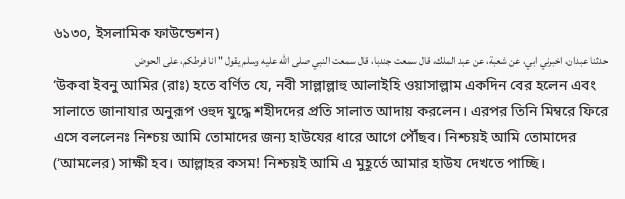৬১৩০, ইসলামিক ফাউন্ডেশন)
حدثنا عبدان، اخبرني ابي، عن شعبة، عن عبد الملك، قال سمعت جندبا، قال سمعت النبي صلى الله عليه وسلم يقول " انا فرطكم، على الحوض
‘উকবা ইবনু আমির (রাঃ) হতে বর্ণিত যে, নবী সাল্লাল্লাহু আলাইহি ওয়াসাল্লাম একদিন বের হলেন এবং সালাতে জানাযার অনুরূপ ওহুদ যুদ্ধে শহীদদের প্রতি সালাত আদায় করলেন। এরপর তিনি মিম্বরে ফিরে এসে বললেনঃ নিশ্চয় আমি তোমাদের জন্য হাউযের ধারে আগে পৌঁছব। নিশ্চয়ই আমি তোমাদের (‘আমলের) সাক্ষী হব। আল্লাহর কসম! নিশ্চয়ই আমি এ মুহূর্তে আমার হাউয দেখতে পাচ্ছি।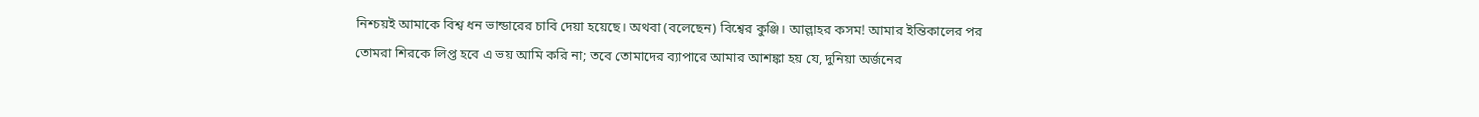নিশ্চয়ই আমাকে বিশ্ব ধন ভান্ডারের চাবি দেয়া হয়েছে। অথবা (বলেছেন) বিশ্বের কুঞ্জি। আল্লাহর কসম! আমার ইন্তিকালের পর তোমরা শিরকে লিপ্ত হবে এ ভয় আমি করি না; তবে তোমাদের ব্যাপারে আমার আশঙ্কা হয় যে, দুনিয়া অর্জনের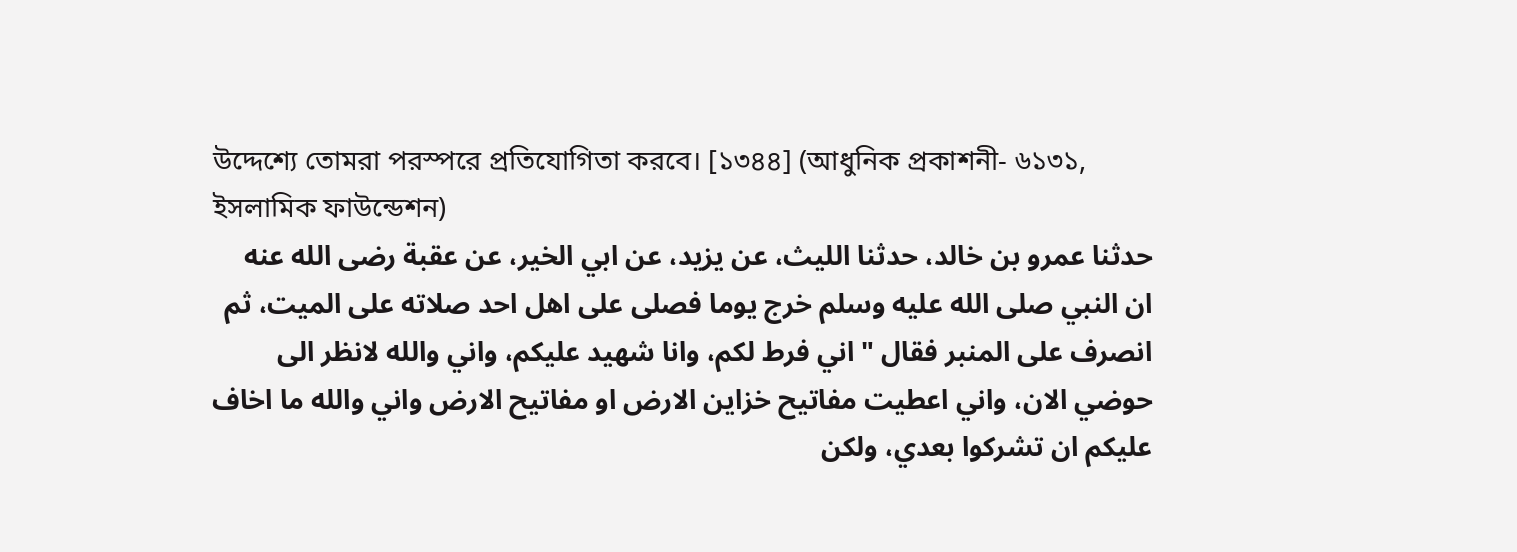উদ্দেশ্যে তোমরা পরস্পরে প্রতিযোগিতা করবে। [১৩৪৪] (আধুনিক প্রকাশনী- ৬১৩১, ইসলামিক ফাউন্ডেশন)
حدثنا عمرو بن خالد، حدثنا الليث، عن يزيد، عن ابي الخير، عن عقبة رضى الله عنه ان النبي صلى الله عليه وسلم خرج يوما فصلى على اهل احد صلاته على الميت، ثم انصرف على المنبر فقال " اني فرط لكم، وانا شهيد عليكم، واني والله لانظر الى حوضي الان، واني اعطيت مفاتيح خزاين الارض او مفاتيح الارض واني والله ما اخاف عليكم ان تشركوا بعدي، ولكن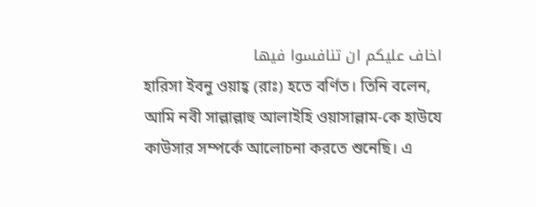اخاف عليكم ان تنافسوا فيها
হারিসা ইবনু ওয়াহ্ব (রাঃ) হতে বর্ণিত। তিনি বলেন, আমি নবী সাল্লাল্লাহু আলাইহি ওয়াসাল্লাম-কে হাউযে কাউসার সম্পর্কে আলোচনা করতে শুনেছি। এ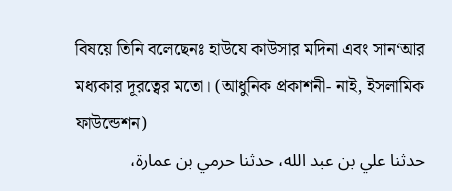বিষয়ে তিনি বলেছেনঃ হাউযে কাউসার মদিনা এবং সান‘আর মধ্যকার দূরত্বের মতো। (আধুনিক প্রকাশনী- নাই, ইসলামিক ফাউন্ডেশন)
حدثنا علي بن عبد الله، حدثنا حرمي بن عمارة،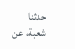حدثنا شعبة، عن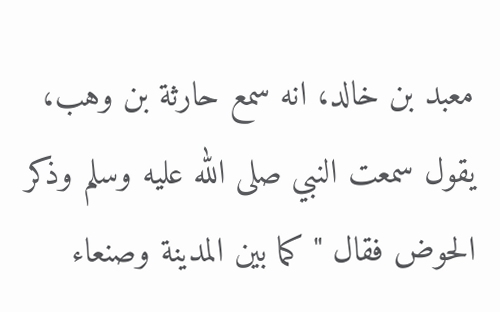معبد بن خالد، انه سمع حارثة بن وهب، يقول سمعت النبي صلى الله عليه وسلم وذكر الحوض فقال " كما بين المدينة وصنعاء